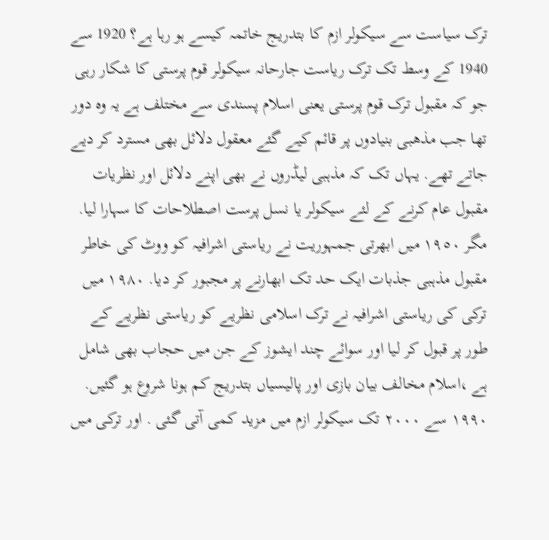ترک سیاست سے سیکولر ازم کا بتدریج خاتمہ کیسے ہو رہا ہے؟ 1920 سے 1940 کے وسط تک ترک ریاست جارحانہ سیکولر قوم پرستی کا شکار رہی جو کہ مقبول ترک قوم پرستی یعنی اسلام پسندی سے مختلف ہے یہ وہ دور تھا جب مذھبی بنیادوں پر قائم کیے گئے معقول دلائل بھی مسترد کر دیے جاتے تھے. یہاں تک کہ مذہبی لیڈروں نے بھی اپنے دلائل اور نظریات مقبول عام کرنے کے لئے سیکولر یا نسل پرست اصطلاحات کا سہارا لیا. مگر ١٩٥٠ میں ابھرتی جمہوریت نے ریاستی اشرافیہ کو ووٹ کی خاطر مقبول مذہبی جذبات ایک حد تک ابھارنے پر مجبور کر دیا. ١٩٨٠ میں ترکی کی ریاستی اشرافیہ نے ترک اسلامی نظریے کو ریاستی نظریے کے طور پر قبول کر لیا اور سوائے چند ایشوز کے جن میں حجاب بھی شامل ہے ،اسلام مخالف بیان بازی اور پالیسیاں بتدریج کم ہونا شروع ہو گئیں. ١٩٩٠ سے ٢٠٠٠ تک سیکولر ازم میں مزید کمی آتی گئی . اور ترکی میں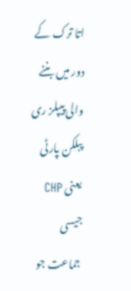اتا ترک کے دور میں بننے والی پیپلز ری پبلکن پارٹی یعنی CHP جیسی جماعت جو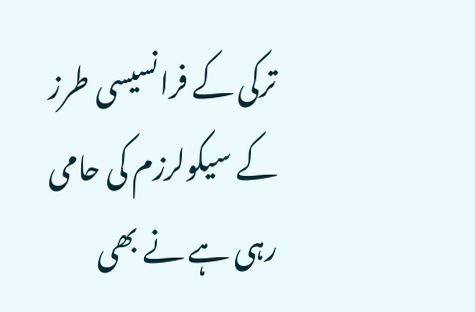ترکی کے فرانسیسی طرز کے سیکولرزم کی حامی رہی ہے نے بھی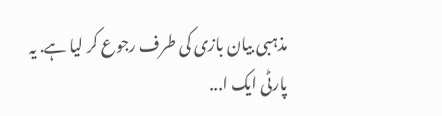مذہبی بیان بازی کی طرف رجوع کر لیا ہے. یہ پارٹی ایک ا...